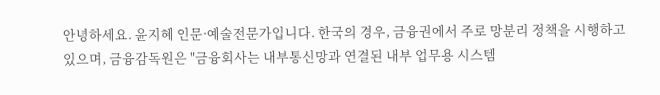안녕하세요. 윤지혜 인문·예술전문가입니다. 한국의 경우, 금융권에서 주로 망분리 정책을 시행하고 있으며, 금융감독원은 "금융회사는 내부통신망과 연결된 내부 업무용 시스템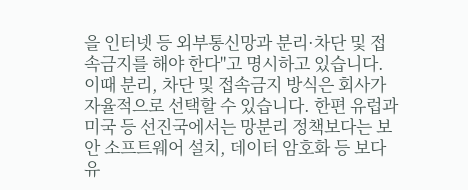을 인터넷 등 외부통신망과 분리·차단 및 접속금지를 해야 한다"고 명시하고 있습니다. 이때 분리, 차단 및 접속금지 방식은 회사가 자율적으로 선택할 수 있습니다. 한편 유럽과 미국 등 선진국에서는 망분리 정책보다는 보안 소프트웨어 설치, 데이터 암호화 등 보다 유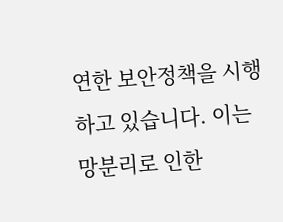연한 보안정책을 시행하고 있습니다. 이는 망분리로 인한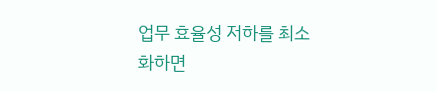업무 효율성 저하를 최소화하면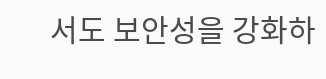서도 보안성을 강화하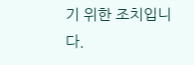기 위한 조치입니다.